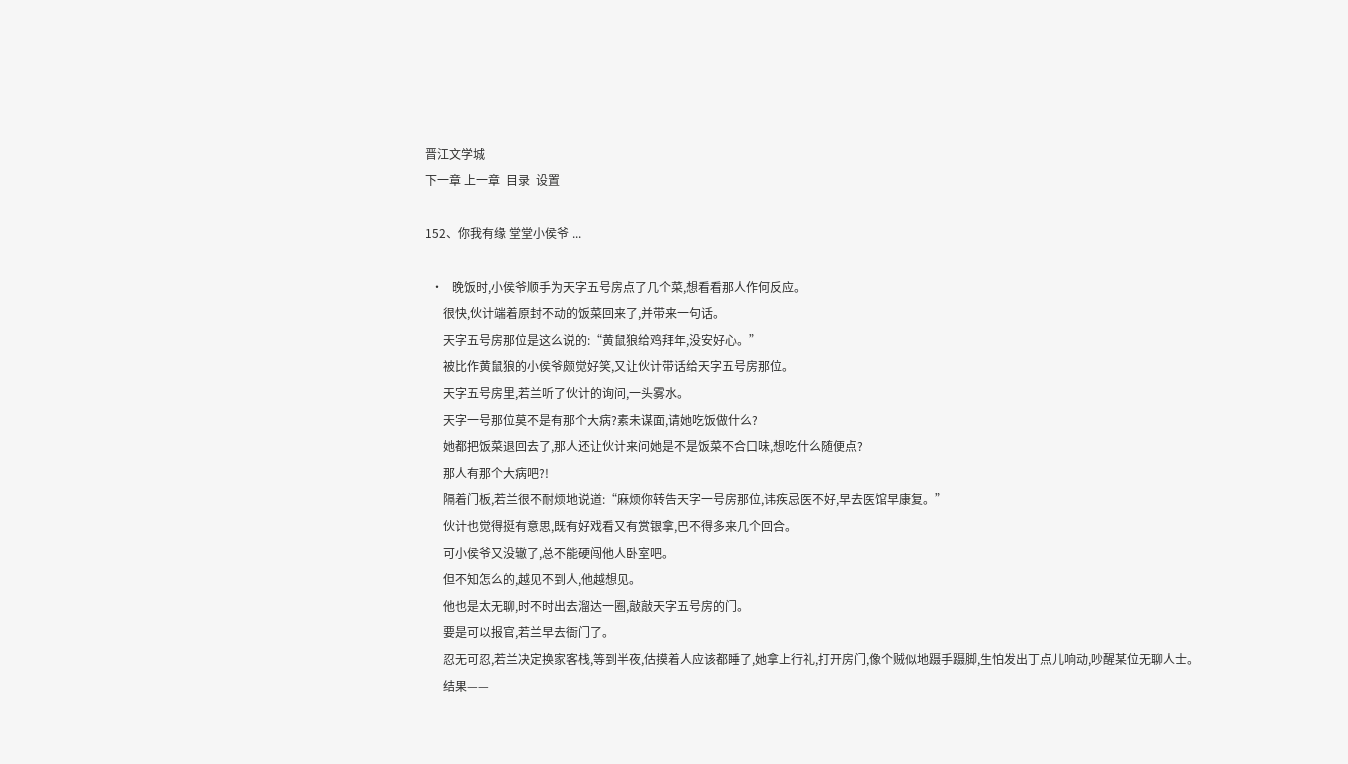晋江文学城
下一章 上一章  目录  设置

152、你我有缘 堂堂小侯爷 ...

  •   晚饭时,小侯爷顺手为天字五号房点了几个菜,想看看那人作何反应。
      很快,伙计端着原封不动的饭菜回来了,并带来一句话。
      天字五号房那位是这么说的:“黄鼠狼给鸡拜年,没安好心。”
      被比作黄鼠狼的小侯爷颇觉好笑,又让伙计带话给天字五号房那位。
      天字五号房里,若兰听了伙计的询问,一头雾水。
      天字一号那位莫不是有那个大病?素未谋面,请她吃饭做什么?
      她都把饭菜退回去了,那人还让伙计来问她是不是饭菜不合口味,想吃什么随便点?
      那人有那个大病吧?!
      隔着门板,若兰很不耐烦地说道:“麻烦你转告天字一号房那位,讳疾忌医不好,早去医馆早康复。”
      伙计也觉得挺有意思,既有好戏看又有赏银拿,巴不得多来几个回合。
      可小侯爷又没辙了,总不能硬闯他人卧室吧。
      但不知怎么的,越见不到人,他越想见。
      他也是太无聊,时不时出去溜达一圈,敲敲天字五号房的门。
      要是可以报官,若兰早去衙门了。
      忍无可忍,若兰决定换家客栈,等到半夜,估摸着人应该都睡了,她拿上行礼,打开房门,像个贼似地蹑手蹑脚,生怕发出丁点儿响动,吵醒某位无聊人士。
      结果——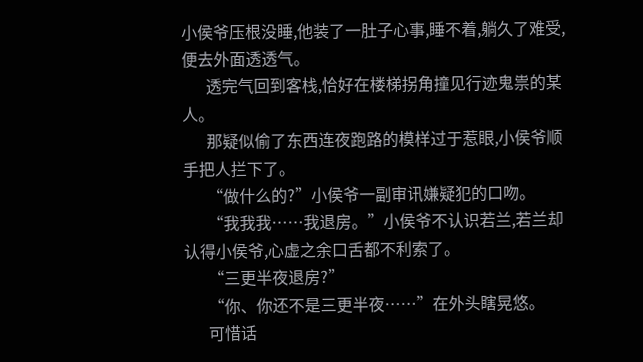小侯爷压根没睡,他装了一肚子心事,睡不着,躺久了难受,便去外面透透气。
      透完气回到客栈,恰好在楼梯拐角撞见行迹鬼祟的某人。
      那疑似偷了东西连夜跑路的模样过于惹眼,小侯爷顺手把人拦下了。
      “做什么的?”小侯爷一副审讯嫌疑犯的口吻。
      “我我我……我退房。”小侯爷不认识若兰,若兰却认得小侯爷,心虚之余口舌都不利索了。
      “三更半夜退房?”
      “你、你还不是三更半夜……”在外头瞎晃悠。
      可惜话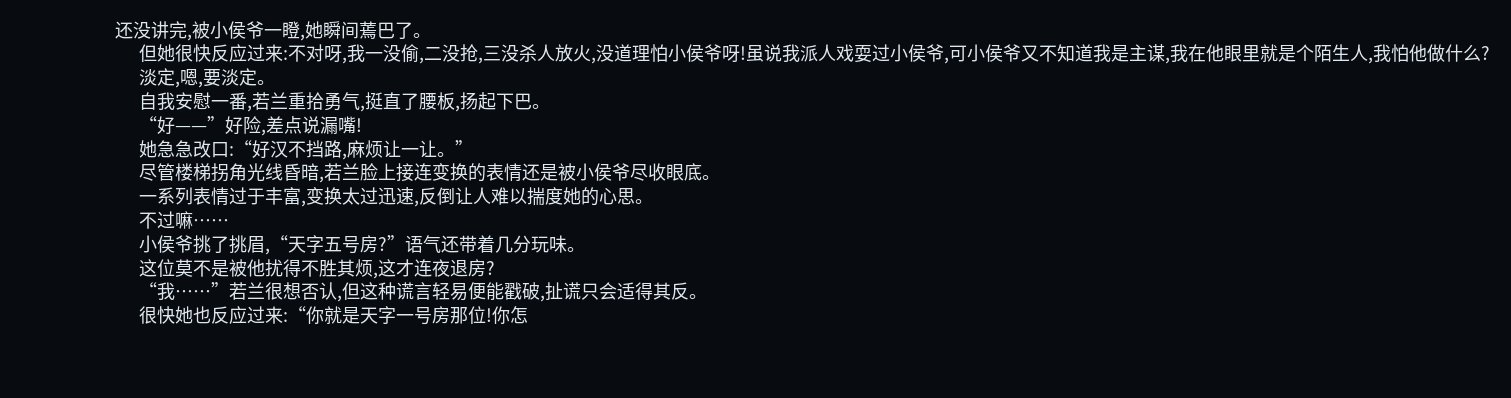还没讲完,被小侯爷一瞪,她瞬间蔫巴了。
      但她很快反应过来:不对呀,我一没偷,二没抢,三没杀人放火,没道理怕小侯爷呀!虽说我派人戏耍过小侯爷,可小侯爷又不知道我是主谋,我在他眼里就是个陌生人,我怕他做什么?
      淡定,嗯,要淡定。
      自我安慰一番,若兰重拾勇气,挺直了腰板,扬起下巴。
      “好——”好险,差点说漏嘴!
      她急急改口:“好汉不挡路,麻烦让一让。”
      尽管楼梯拐角光线昏暗,若兰脸上接连变换的表情还是被小侯爷尽收眼底。
      一系列表情过于丰富,变换太过迅速,反倒让人难以揣度她的心思。
      不过嘛……
      小侯爷挑了挑眉,“天字五号房?”语气还带着几分玩味。
      这位莫不是被他扰得不胜其烦,这才连夜退房?
      “我……”若兰很想否认,但这种谎言轻易便能戳破,扯谎只会适得其反。
      很快她也反应过来:“你就是天字一号房那位!你怎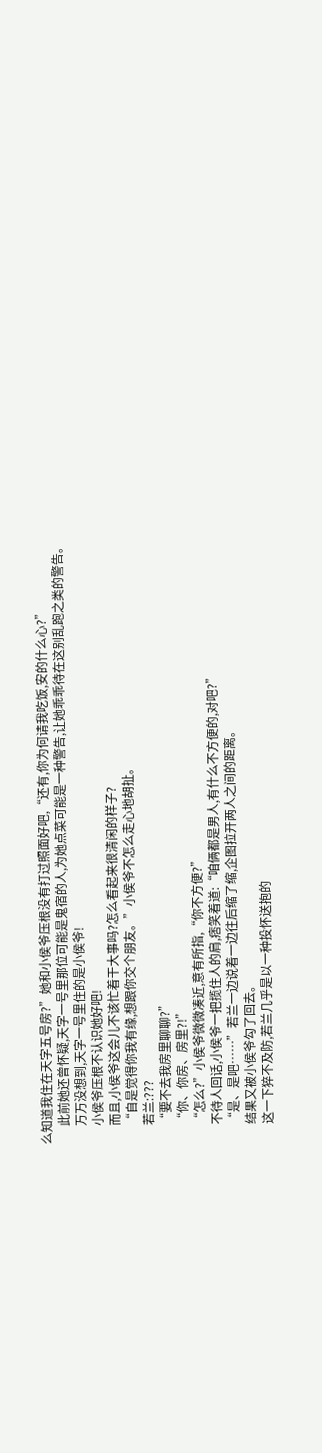么知道我住在天字五号房?”她和小侯爷压根没有打过照面好吧,“还有,你为何请我吃饭,安的什么心?”
      此前她还曾怀疑,天字一号里那位可能是鬼宿的人,为她点菜可能是一种警告,让她乖乖待在这别乱跑之类的警告。
      万万没想到,天字一号里住的是小侯爷!
      小侯爷压根不认识她好吧!
      而且,小侯爷这会儿不该忙着干大事吗?怎么看起来很清闲的样子?
      “自是觉得你我有缘,想跟你交个朋友。”小侯爷不怎么走心地胡扯。
      若兰:???
      “要不去我房里聊聊?”
      “你、你房、房里?!”
      “怎么?”小侯爷微微凑近,意有所指,“你不方便?”
      不待人回话,小侯爷一把揽住人的肩,痞笑着道:“咱俩都是男人,有什么不方便的,对吧?”
      “是、是吧……”若兰一边说着一边往后缩了缩,企图拉开两人之间的距离。
      结果又被小侯爷勾了回去。
      这一下猝不及防,若兰几乎是以一种投怀送抱的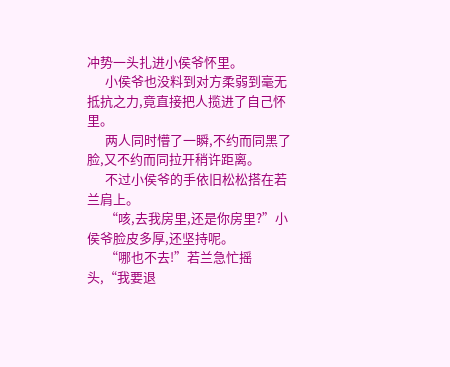冲势一头扎进小侯爷怀里。
      小侯爷也没料到对方柔弱到毫无抵抗之力,竟直接把人揽进了自己怀里。
      两人同时懵了一瞬,不约而同黑了脸,又不约而同拉开稍许距离。
      不过小侯爷的手依旧松松搭在若兰肩上。
      “咳,去我房里,还是你房里?”小侯爷脸皮多厚,还坚持呢。
      “哪也不去!”若兰急忙摇头,“我要退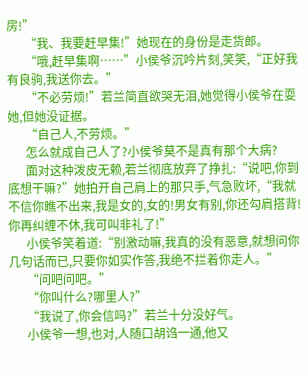房!”
      “我、我要赶早集!”她现在的身份是走货郎。
      “哦,赶早集啊……”小侯爷沉吟片刻,笑笑,“正好我有良驹,我送你去。”
      “不必劳烦!”若兰简直欲哭无泪,她觉得小侯爷在耍她,但她没证据。
      “自己人,不劳烦。”
      怎么就成自己人了?小侯爷莫不是真有那个大病?
      面对这种泼皮无赖,若兰彻底放弃了挣扎:“说吧,你到底想干嘛?”她拍开自己肩上的那只手,气急败坏,“我就不信你瞧不出来,我是女的,女的!男女有别,你还勾肩搭背!你再纠缠不休,我可叫非礼了!”
      小侯爷笑着道:“别激动嘛,我真的没有恶意,就想问你几句话而已,只要你如实作答,我绝不拦着你走人。”
      “问吧问吧。”
      “你叫什么?哪里人?”
      “我说了,你会信吗?”若兰十分没好气。
      小侯爷一想,也对,人随口胡诌一通,他又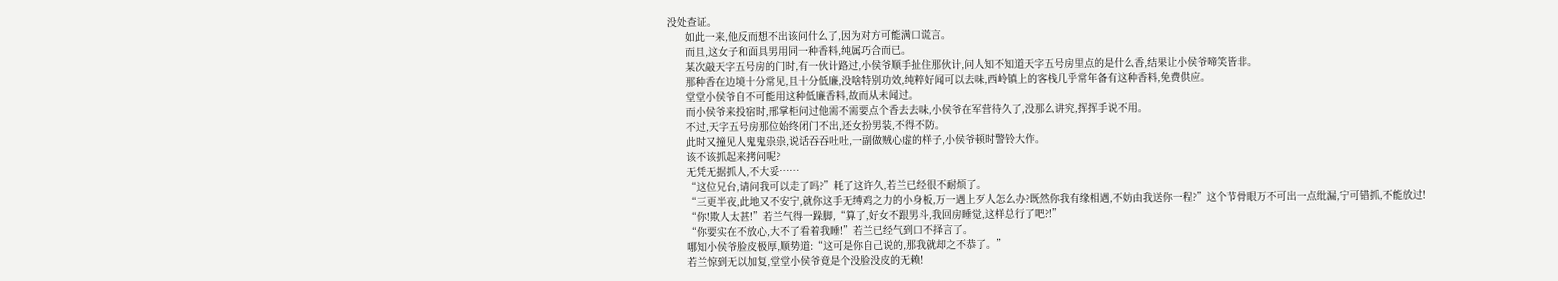没处查证。
      如此一来,他反而想不出该问什么了,因为对方可能满口谎言。
      而且,这女子和面具男用同一种香料,纯属巧合而已。
      某次敲天字五号房的门时,有一伙计路过,小侯爷顺手扯住那伙计,问人知不知道天字五号房里点的是什么香,结果让小侯爷啼笑皆非。
      那种香在边境十分常见,且十分低廉,没啥特别功效,纯粹好闻可以去味,西岭镇上的客栈几乎常年备有这种香料,免费供应。
      堂堂小侯爷自不可能用这种低廉香料,故而从未闻过。
      而小侯爷来投宿时,邢掌柜问过他需不需要点个香去去味,小侯爷在军营待久了,没那么讲究,挥挥手说不用。
      不过,天字五号房那位始终闭门不出,还女扮男装,不得不防。
      此时又撞见人鬼鬼祟祟,说话吞吞吐吐,一副做贼心虚的样子,小侯爷顿时警铃大作。
      该不该抓起来拷问呢?
      无凭无据抓人,不大妥……
      “这位兄台,请问我可以走了吗?”耗了这许久,若兰已经很不耐烦了。
      “三更半夜,此地又不安宁,就你这手无缚鸡之力的小身板,万一遇上歹人怎么办?既然你我有缘相遇,不妨由我送你一程?”这个节骨眼万不可出一点纰漏,宁可错抓,不能放过!
      “你!欺人太甚!”若兰气得一跺脚,“算了,好女不跟男斗,我回房睡觉,这样总行了吧?!”
      “你要实在不放心,大不了看着我睡!”若兰已经气到口不择言了。
      哪知小侯爷脸皮极厚,顺势道:“这可是你自己说的,那我就却之不恭了。”
      若兰惊到无以加复,堂堂小侯爷竟是个没脸没皮的无赖!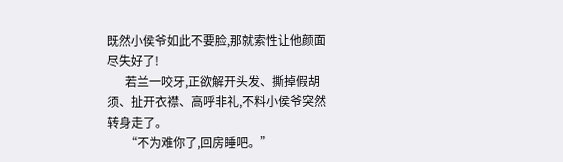既然小侯爷如此不要脸,那就索性让他颜面尽失好了!
      若兰一咬牙,正欲解开头发、撕掉假胡须、扯开衣襟、高呼非礼,不料小侯爷突然转身走了。
      “不为难你了,回房睡吧。”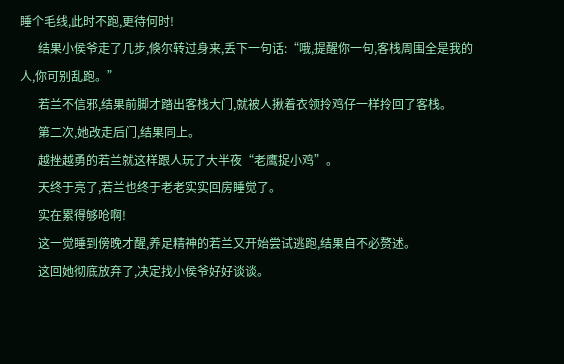睡个毛线,此时不跑,更待何时!
      结果小侯爷走了几步,倏尔转过身来,丢下一句话:“哦,提醒你一句,客栈周围全是我的人,你可别乱跑。”
      若兰不信邪,结果前脚才踏出客栈大门,就被人揪着衣领拎鸡仔一样拎回了客栈。
      第二次,她改走后门,结果同上。
      越挫越勇的若兰就这样跟人玩了大半夜“老鹰捉小鸡”。
      天终于亮了,若兰也终于老老实实回房睡觉了。
      实在累得够呛啊!
      这一觉睡到傍晚才醒,养足精神的若兰又开始尝试逃跑,结果自不必赘述。
      这回她彻底放弃了,决定找小侯爷好好谈谈。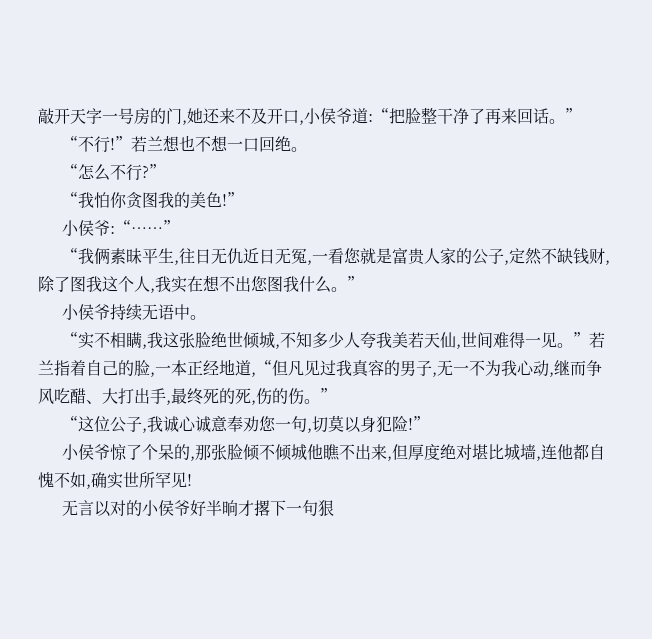敲开天字一号房的门,她还来不及开口,小侯爷道:“把脸整干净了再来回话。”
      “不行!”若兰想也不想一口回绝。
      “怎么不行?”
      “我怕你贪图我的美色!”
      小侯爷:“……”
      “我俩素昧平生,往日无仇近日无冤,一看您就是富贵人家的公子,定然不缺钱财,除了图我这个人,我实在想不出您图我什么。”
      小侯爷持续无语中。
      “实不相瞒,我这张脸绝世倾城,不知多少人夸我美若天仙,世间难得一见。”若兰指着自己的脸,一本正经地道,“但凡见过我真容的男子,无一不为我心动,继而争风吃醋、大打出手,最终死的死,伤的伤。”
      “这位公子,我诚心诚意奉劝您一句,切莫以身犯险!”
      小侯爷惊了个呆的,那张脸倾不倾城他瞧不出来,但厚度绝对堪比城墙,连他都自愧不如,确实世所罕见!
      无言以对的小侯爷好半晌才撂下一句狠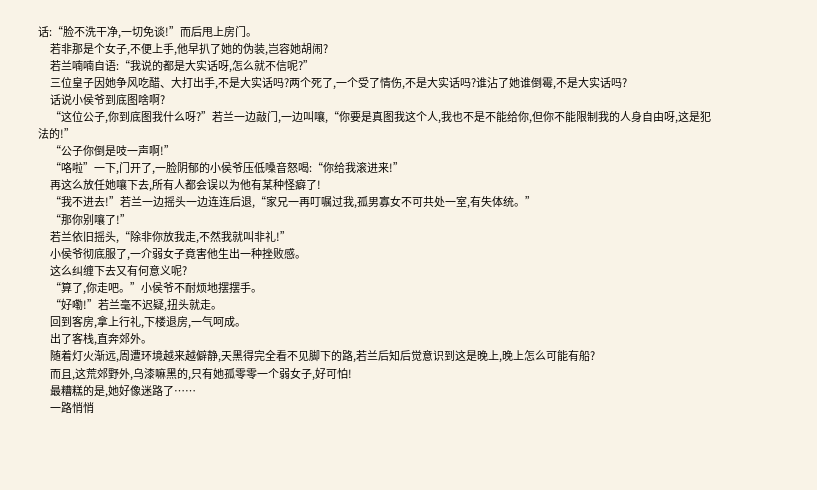话:“脸不洗干净,一切免谈!”而后甩上房门。
      若非那是个女子,不便上手,他早扒了她的伪装,岂容她胡闹?
      若兰喃喃自语:“我说的都是大实话呀,怎么就不信呢?”
      三位皇子因她争风吃醋、大打出手,不是大实话吗?两个死了,一个受了情伤,不是大实话吗?谁沾了她谁倒霉,不是大实话吗?
      话说小侯爷到底图啥啊?
      “这位公子,你到底图我什么呀?”若兰一边敲门,一边叫嚷,“你要是真图我这个人,我也不是不能给你,但你不能限制我的人身自由呀,这是犯法的!”
      “公子你倒是吱一声啊!”
      “咯啦”一下,门开了,一脸阴郁的小侯爷压低嗓音怒喝:“你给我滚进来!”
      再这么放任她嚷下去,所有人都会误以为他有某种怪癖了!
      “我不进去!”若兰一边摇头一边连连后退,“家兄一再叮嘱过我,孤男寡女不可共处一室,有失体统。”
      “那你别嚷了!”
      若兰依旧摇头,“除非你放我走,不然我就叫非礼!”
      小侯爷彻底服了,一介弱女子竟害他生出一种挫败感。
      这么纠缠下去又有何意义呢?
      “算了,你走吧。”小侯爷不耐烦地摆摆手。
      “好嘞!”若兰毫不迟疑,扭头就走。
      回到客房,拿上行礼,下楼退房,一气呵成。
      出了客栈,直奔郊外。
      随着灯火渐远,周遭环境越来越僻静,天黑得完全看不见脚下的路,若兰后知后觉意识到这是晚上,晚上怎么可能有船?
      而且,这荒郊野外,乌漆嘛黑的,只有她孤零零一个弱女子,好可怕!
      最糟糕的是,她好像迷路了……
      一路悄悄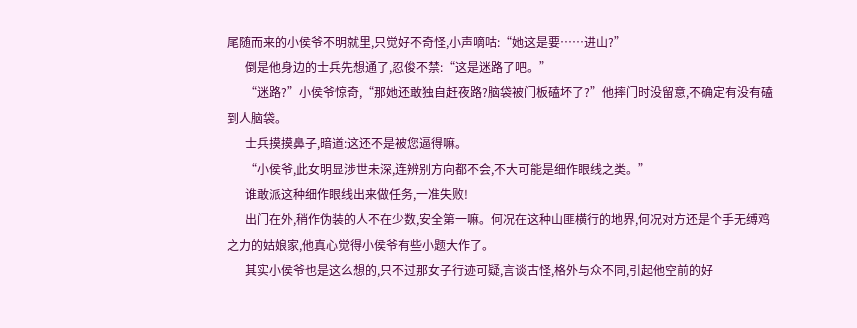尾随而来的小侯爷不明就里,只觉好不奇怪,小声嘀咕:“她这是要……进山?”
      倒是他身边的士兵先想通了,忍俊不禁:“这是迷路了吧。”
      “迷路?”小侯爷惊奇,“那她还敢独自赶夜路?脑袋被门板磕坏了?”他摔门时没留意,不确定有没有磕到人脑袋。
      士兵摸摸鼻子,暗道:这还不是被您逼得嘛。
      “小侯爷,此女明显涉世未深,连辨别方向都不会,不大可能是细作眼线之类。”
      谁敢派这种细作眼线出来做任务,一准失败!
      出门在外,稍作伪装的人不在少数,安全第一嘛。何况在这种山匪横行的地界,何况对方还是个手无缚鸡之力的姑娘家,他真心觉得小侯爷有些小题大作了。
      其实小侯爷也是这么想的,只不过那女子行迹可疑,言谈古怪,格外与众不同,引起他空前的好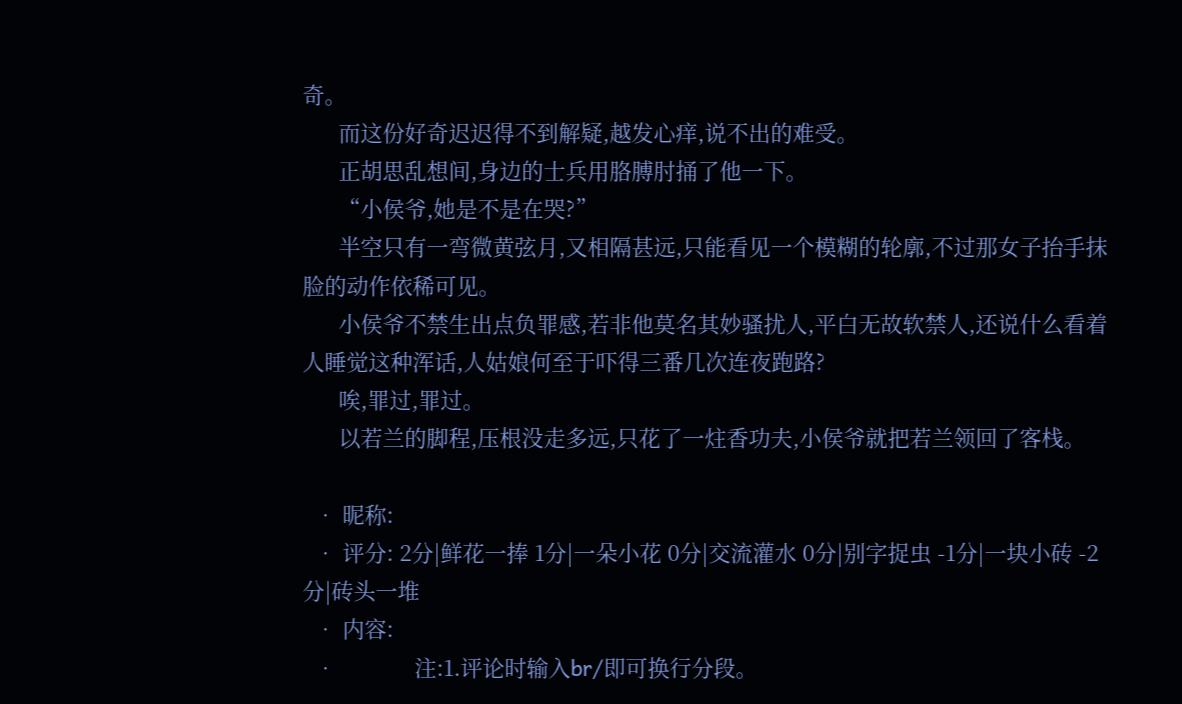奇。
      而这份好奇迟迟得不到解疑,越发心痒,说不出的难受。
      正胡思乱想间,身边的士兵用胳膊肘捅了他一下。
      “小侯爷,她是不是在哭?”
      半空只有一弯微黄弦月,又相隔甚远,只能看见一个模糊的轮廓,不过那女子抬手抹脸的动作依稀可见。
      小侯爷不禁生出点负罪感,若非他莫名其妙骚扰人,平白无故软禁人,还说什么看着人睡觉这种浑话,人姑娘何至于吓得三番几次连夜跑路?
      唉,罪过,罪过。
      以若兰的脚程,压根没走多远,只花了一炷香功夫,小侯爷就把若兰领回了客栈。

  • 昵称:
  • 评分: 2分|鲜花一捧 1分|一朵小花 0分|交流灌水 0分|别字捉虫 -1分|一块小砖 -2分|砖头一堆
  • 内容:
  •             注:1.评论时输入br/即可换行分段。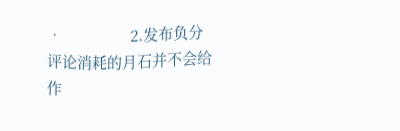•                 2.发布负分评论消耗的月石并不会给作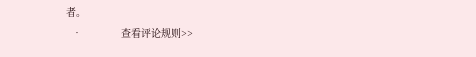者。
  •             查看评论规则>>